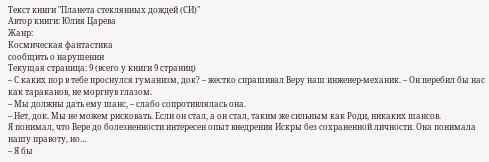Текст книги "Планета стеклянных дождей (СИ)"
Автор книги: Юлия Царева
Жанр:
Космическая фантастика
сообщить о нарушении
Текущая страница: 9 (всего у книги 9 страниц)
– С каких пор в тебе проснулся гуманизм, док? – жестко спрашивал Веру наш инженер-механик. – Он перебил бы нас как тараканов, не моргнув глазом.
– Мы должны дать ему шанс, – слабо сопротивлялась она.
– Нет, док. Мы не можем рисковать. Если он стал, а он стал, таким же сильным как Роди, никаких шансов.
Я понимал, что Вере до болезненности интересен опыт внедрения Искры без сохраненной личности. Она понимала нашу правоту, но…
– Я бы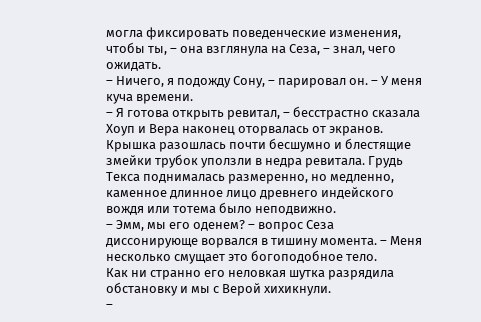могла фиксировать поведенческие изменения, чтобы ты, – она взглянула на Сеза, – знал, чего ожидать.
– Ничего, я подожду Сону, – парировал он. – У меня куча времени.
– Я готова открыть ревитал, – бесстрастно сказала Хоуп и Вера наконец оторвалась от экранов.
Крышка разошлась почти бесшумно и блестящие змейки трубок уползли в недра ревитала. Грудь Текса поднималась размеренно, но медленно, каменное длинное лицо древнего индейского вождя или тотема было неподвижно.
– Эмм, мы его оденем? – вопрос Сеза диссонирующе ворвался в тишину момента. – Меня несколько смущает это богоподобное тело.
Как ни странно его неловкая шутка разрядила обстановку и мы с Верой хихикнули.
–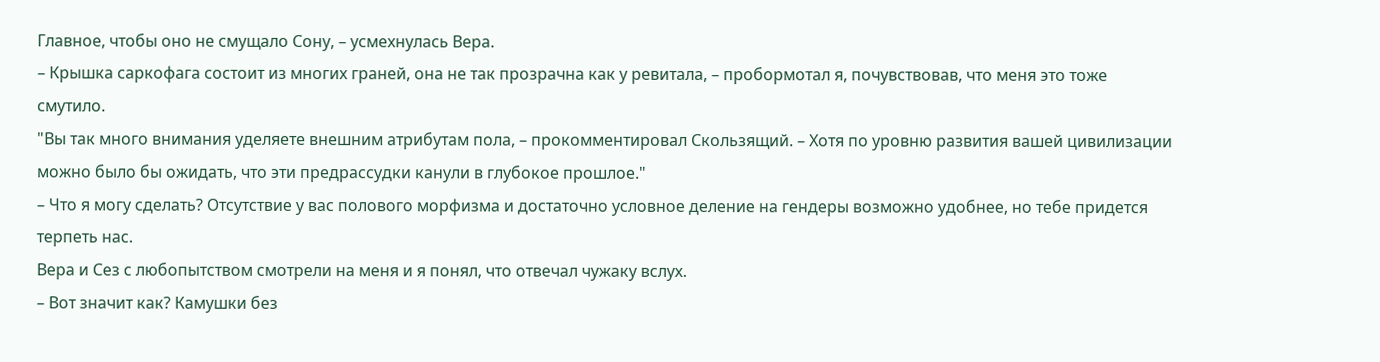Главное, чтобы оно не смущало Сону, – усмехнулась Вера.
– Крышка саркофага состоит из многих граней, она не так прозрачна как у ревитала, – пробормотал я, почувствовав, что меня это тоже смутило.
"Вы так много внимания уделяете внешним атрибутам пола, – прокомментировал Скользящий. – Хотя по уровню развития вашей цивилизации можно было бы ожидать, что эти предрассудки канули в глубокое прошлое."
– Что я могу сделать? Отсутствие у вас полового морфизма и достаточно условное деление на гендеры возможно удобнее, но тебе придется терпеть нас.
Вера и Сез с любопытством смотрели на меня и я понял, что отвечал чужаку вслух.
– Вот значит как? Камушки без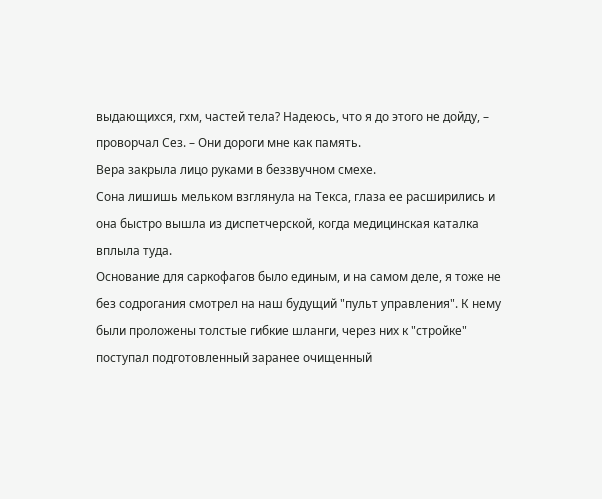выдающихся, гхм, частей тела? Надеюсь, что я до этого не дойду, – проворчал Сез. – Они дороги мне как память.
Вера закрыла лицо руками в беззвучном смехе.
Сона лишишь мельком взглянула на Текса, глаза ее расширились и она быстро вышла из диспетчерской, когда медицинская каталка вплыла туда.
Основание для саркофагов было единым, и на самом деле, я тоже не без содрогания смотрел на наш будущий "пульт управления". К нему были проложены толстые гибкие шланги, через них к "стройке" поступал подготовленный заранее очищенный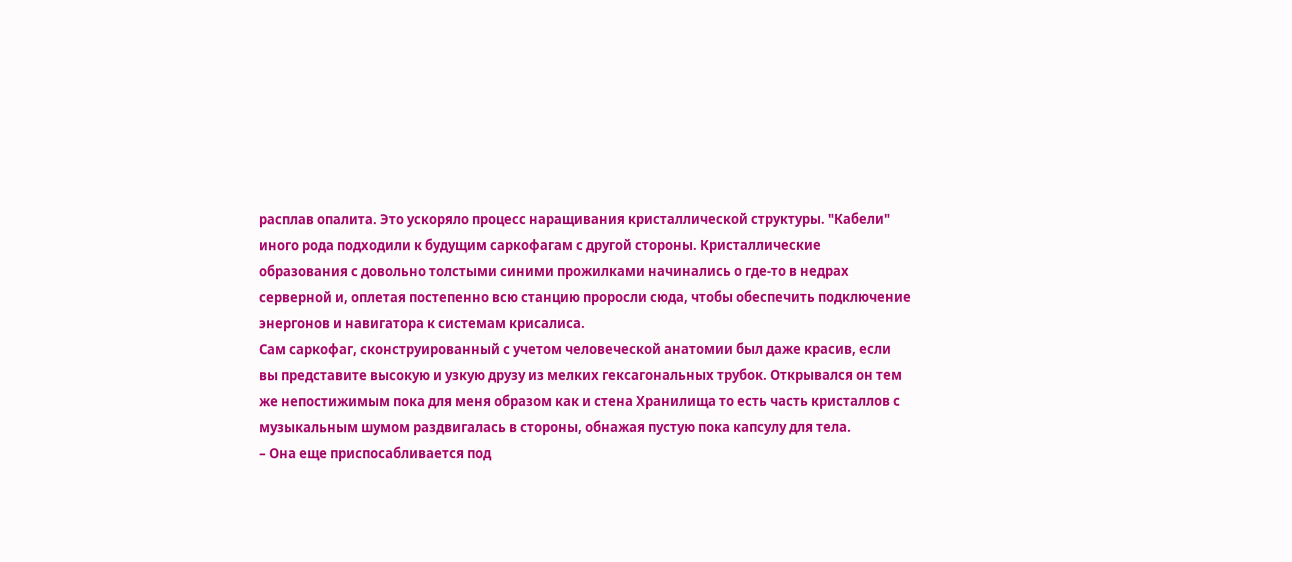расплав опалита. Это ускоряло процесс наращивания кристаллической структуры. "Кабели" иного рода подходили к будущим саркофагам с другой стороны. Кристаллические образования с довольно толстыми синими прожилками начинались о где-то в недрах серверной и, оплетая постепенно всю станцию проросли сюда, чтобы обеспечить подключение энергонов и навигатора к системам крисалиса.
Сам саркофаг, сконструированный с учетом человеческой анатомии был даже красив, если вы представите высокую и узкую друзу из мелких гексагональных трубок. Открывался он тем же непостижимым пока для меня образом как и стена Хранилища то есть часть кристаллов с музыкальным шумом раздвигалась в стороны, обнажая пустую пока капсулу для тела.
– Она еще приспосабливается под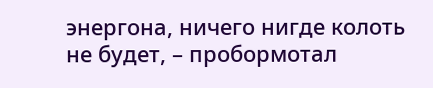энергона, ничего нигде колоть не будет, – пробормотал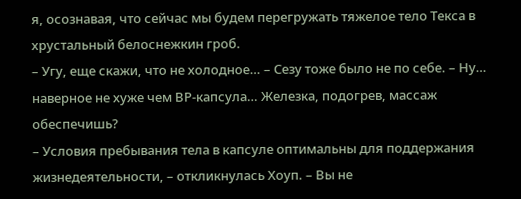я, осознавая, что сейчас мы будем перегружать тяжелое тело Текса в хрустальный белоснежкин гроб.
– Угу, еще скажи, что не холодное… – Сезу тоже было не по себе. – Ну… наверное не хуже чем ВР-капсула… Железка, подогрев, массаж обеспечишь?
– Условия пребывания тела в капсуле оптимальны для поддержания жизнедеятельности, – откликнулась Хоуп. – Вы не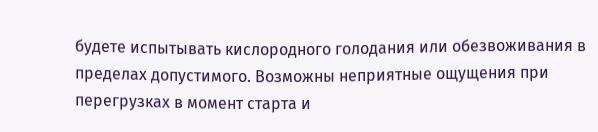будете испытывать кислородного голодания или обезвоживания в пределах допустимого. Возможны неприятные ощущения при перегрузках в момент старта и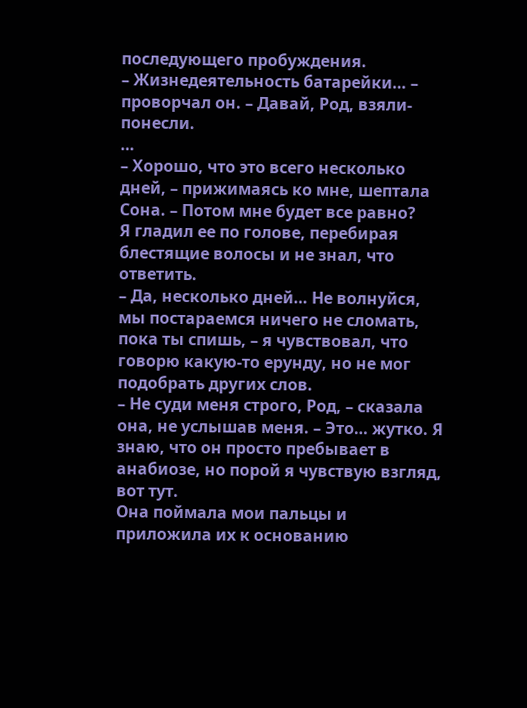последующего пробуждения.
– Жизнедеятельность батарейки… – проворчал он. – Давай, Род, взяли-понесли.
…
– Хорошо, что это всего несколько дней, – прижимаясь ко мне, шептала Сона. – Потом мне будет все равно?
Я гладил ее по голове, перебирая блестящие волосы и не знал, что ответить.
– Да, несколько дней… Не волнуйся, мы постараемся ничего не сломать, пока ты спишь, – я чувствовал, что говорю какую-то ерунду, но не мог подобрать других слов.
– Не суди меня строго, Род, – сказала она, не услышав меня. – Это… жутко. Я знаю, что он просто пребывает в анабиозе, но порой я чувствую взгляд, вот тут.
Она поймала мои пальцы и приложила их к основанию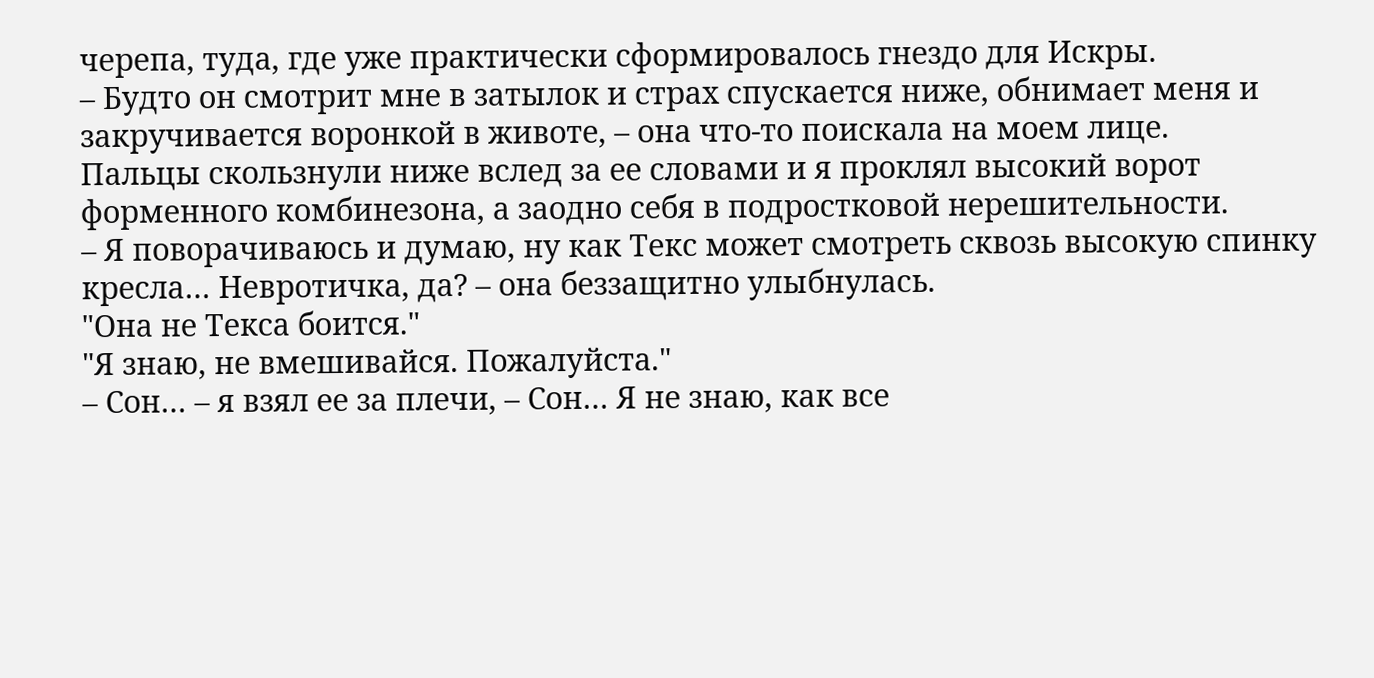черепа, туда, где уже практически сформировалось гнездо для Искры.
– Будто он смотрит мне в затылок и страх спускается ниже, обнимает меня и закручивается воронкой в животе, – она что-то поискала на моем лице.
Пальцы скользнули ниже вслед за ее словами и я проклял высокий ворот форменного комбинезона, а заодно себя в подростковой нерешительности.
– Я поворачиваюсь и думаю, ну как Текс может смотреть сквозь высокую спинку кресла… Невротичка, да? – она беззащитно улыбнулась.
"Она не Текса боится."
"Я знаю, не вмешивайся. Пожалуйста."
– Сон… – я взял ее за плечи, – Сон… Я не знаю, как все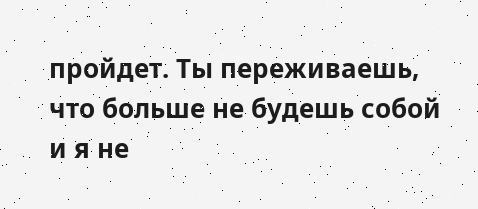пройдет. Ты переживаешь, что больше не будешь собой и я не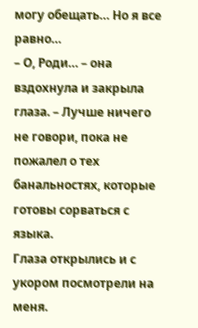могу обещать… Но я все равно…
– О, Роди… – она вздохнула и закрыла глаза. – Лучше ничего не говори, пока не пожалел о тех банальностях, которые готовы сорваться с языка.
Глаза открылись и с укором посмотрели на меня.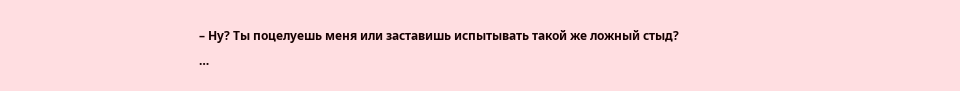– Ну? Ты поцелуешь меня или заставишь испытывать такой же ложный стыд?
…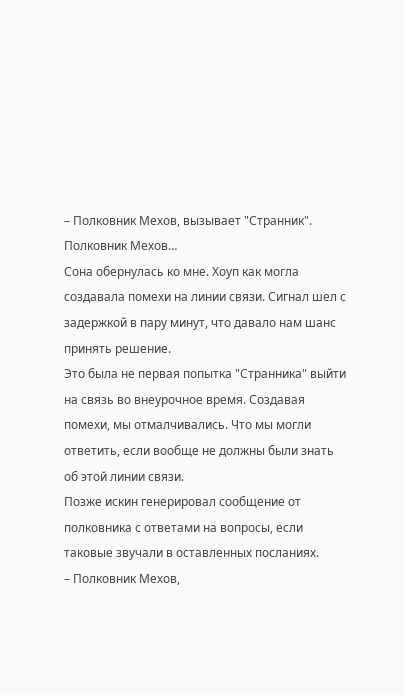– Полковник Мехов, вызывает "Странник". Полковник Мехов…
Сона обернулась ко мне. Хоуп как могла создавала помехи на линии связи. Сигнал шел с задержкой в пару минут, что давало нам шанс принять решение.
Это была не первая попытка "Странника" выйти на связь во внеурочное время. Создавая помехи, мы отмалчивались. Что мы могли ответить, если вообще не должны были знать об этой линии связи.
Позже искин генерировал сообщение от полковника с ответами на вопросы, если таковые звучали в оставленных посланиях.
– Полковник Мехов,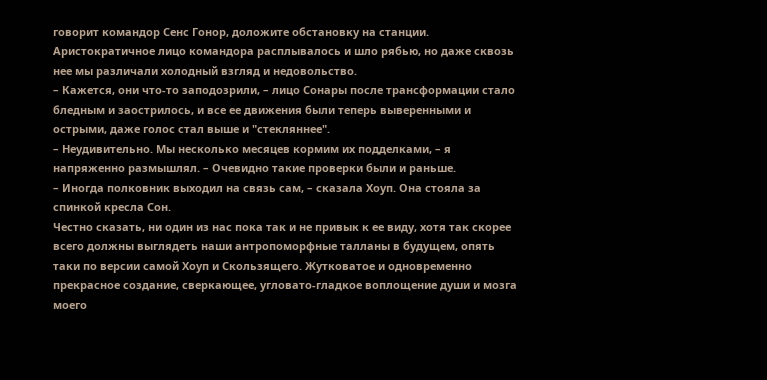говорит командор Сенс Гонор, доложите обстановку на станции.
Аристократичное лицо командора расплывалось и шло рябью, но даже сквозь нее мы различали холодный взгляд и недовольство.
– Кажется, они что-то заподозрили, – лицо Сонары после трансформации стало бледным и заострилось, и все ее движения были теперь выверенными и острыми, даже голос стал выше и "стекляннее".
– Неудивительно. Мы несколько месяцев кормим их подделками, – я напряженно размышлял. – Очевидно такие проверки были и раньше.
– Иногда полковник выходил на связь сам, – сказала Хоуп. Она стояла за спинкой кресла Сон.
Честно сказать, ни один из нас пока так и не привык к ее виду, хотя так скорее всего должны выглядеть наши антропоморфные талланы в будущем, опять таки по версии самой Хоуп и Скользящего. Жутковатое и одновременно прекрасное создание, сверкающее, угловато-гладкое воплощение души и мозга моего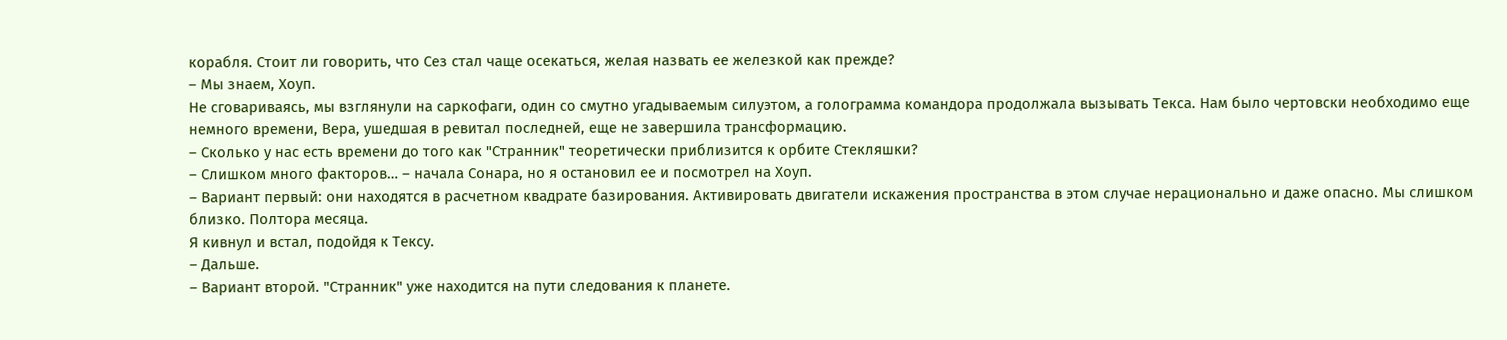корабля. Стоит ли говорить, что Сез стал чаще осекаться, желая назвать ее железкой как прежде?
– Мы знаем, Хоуп.
Не сговариваясь, мы взглянули на саркофаги, один со смутно угадываемым силуэтом, а голограмма командора продолжала вызывать Текса. Нам было чертовски необходимо еще немного времени, Вера, ушедшая в ревитал последней, еще не завершила трансформацию.
– Сколько у нас есть времени до того как "Странник" теоретически приблизится к орбите Стекляшки?
– Слишком много факторов… – начала Сонара, но я остановил ее и посмотрел на Хоуп.
– Вариант первый: они находятся в расчетном квадрате базирования. Активировать двигатели искажения пространства в этом случае нерационально и даже опасно. Мы слишком близко. Полтора месяца.
Я кивнул и встал, подойдя к Тексу.
– Дальше.
– Вариант второй. "Странник" уже находится на пути следования к планете.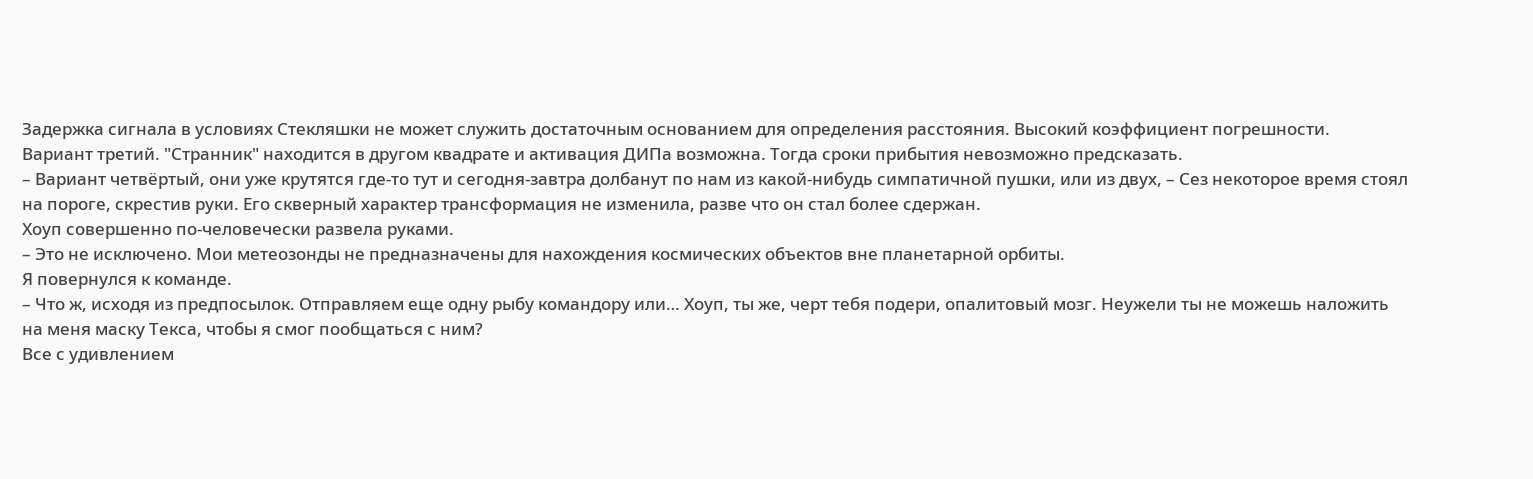Задержка сигнала в условиях Стекляшки не может служить достаточным основанием для определения расстояния. Высокий коэффициент погрешности.
Вариант третий. "Странник" находится в другом квадрате и активация ДИПа возможна. Тогда сроки прибытия невозможно предсказать.
– Вариант четвёртый, они уже крутятся где-то тут и сегодня-завтра долбанут по нам из какой-нибудь симпатичной пушки, или из двух, – Сез некоторое время стоял на пороге, скрестив руки. Его скверный характер трансформация не изменила, разве что он стал более сдержан.
Хоуп совершенно по-человечески развела руками.
– Это не исключено. Мои метеозонды не предназначены для нахождения космических объектов вне планетарной орбиты.
Я повернулся к команде.
– Что ж, исходя из предпосылок. Отправляем еще одну рыбу командору или… Хоуп, ты же, черт тебя подери, опалитовый мозг. Неужели ты не можешь наложить на меня маску Текса, чтобы я смог пообщаться с ним?
Все с удивлением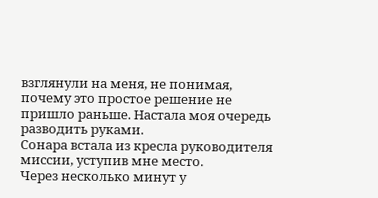взглянули на меня, не понимая, почему это простое решение не пришло раньше. Настала моя очередь разводить руками.
Сонара встала из кресла руководителя миссии, уступив мне место.
Через несколько минут у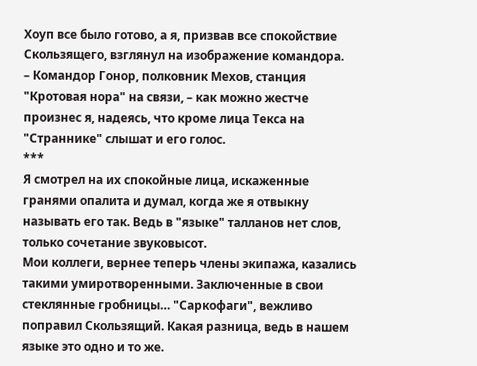Хоуп все было готово, а я, призвав все спокойствие Скользящего, взглянул на изображение командора.
– Командор Гонор, полковник Мехов, станция "Кротовая нора" на связи, – как можно жестче произнес я, надеясь, что кроме лица Текса на "Страннике" слышат и его голос.
***
Я смотрел на их спокойные лица, искаженные гранями опалита и думал, когда же я отвыкну называть его так. Ведь в "языке" талланов нет слов, только сочетание звуковысот.
Мои коллеги, вернее теперь члены экипажа, казались такими умиротворенными. Заключенные в свои стеклянные гробницы… "Саркофаги", вежливо поправил Скользящий. Какая разница, ведь в нашем языке это одно и то же.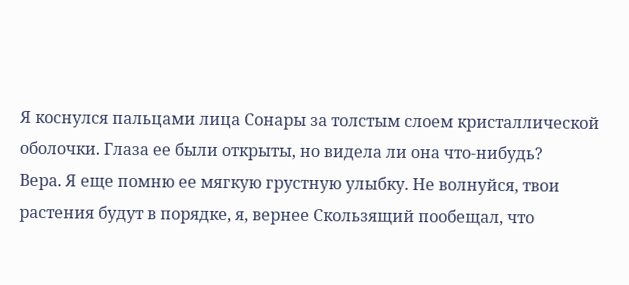Я коснулся пальцами лица Сонары за толстым слоем кристаллической оболочки. Глаза ее были открыты, но видела ли она что-нибудь?
Вера. Я еще помню ее мягкую грустную улыбку. Не волнуйся, твои растения будут в порядке, я, вернее Скользящий пообещал, что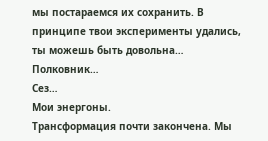мы постараемся их сохранить. В принципе твои эксперименты удались, ты можешь быть довольна…
Полковник…
Сез…
Мои энергоны.
Трансформация почти закончена. Мы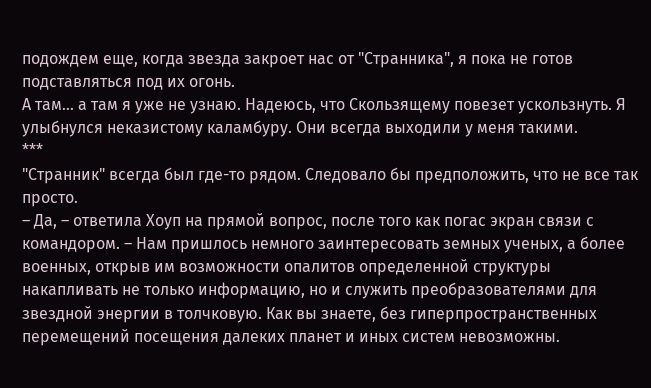подождем еще, когда звезда закроет нас от "Странника", я пока не готов подставляться под их огонь.
А там… а там я уже не узнаю. Надеюсь, что Скользящему повезет ускользнуть. Я улыбнулся неказистому каламбуру. Они всегда выходили у меня такими.
***
"Странник" всегда был где-то рядом. Следовало бы предположить, что не все так просто.
– Да, – ответила Хоуп на прямой вопрос, после того как погас экран связи с командором. – Нам пришлось немного заинтересовать земных ученых, а более военных, открыв им возможности опалитов определенной структуры накапливать не только информацию, но и служить преобразователями для звездной энергии в толчковую. Как вы знаете, без гиперпространственных перемещений посещения далеких планет и иных систем невозможны.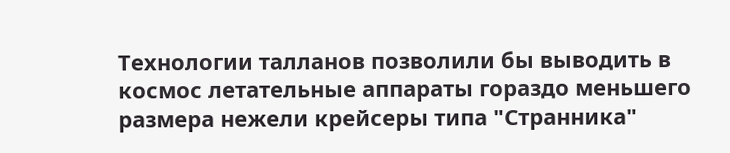Технологии талланов позволили бы выводить в космос летательные аппараты гораздо меньшего размера нежели крейсеры типа "Странника"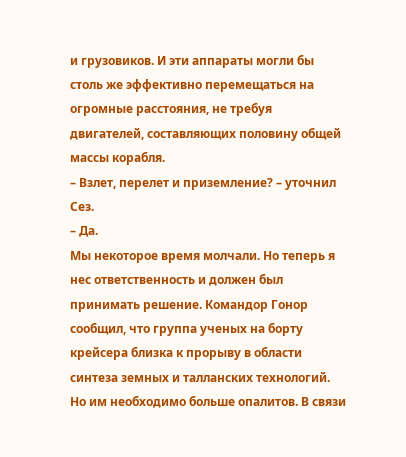и грузовиков. И эти аппараты могли бы столь же эффективно перемещаться на огромные расстояния, не требуя двигателей, составляющих половину общей массы корабля.
– Взлет, перелет и приземление? – уточнил Сез.
– Да.
Мы некоторое время молчали. Но теперь я нес ответственность и должен был принимать решение. Командор Гонор сообщил, что группа ученых на борту крейсера близка к прорыву в области синтеза земных и талланских технологий. Но им необходимо больше опалитов. В связи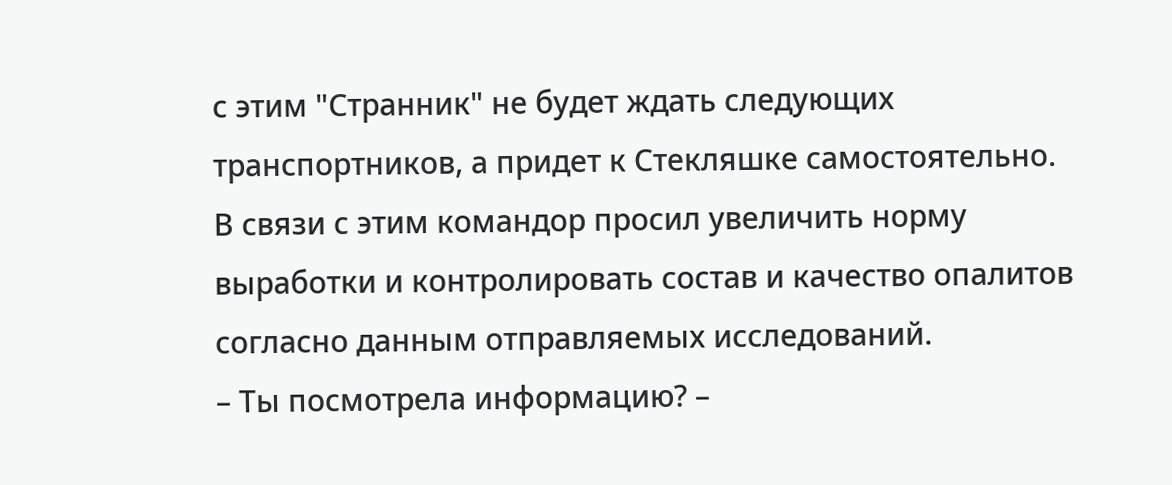с этим "Странник" не будет ждать следующих транспортников, а придет к Стекляшке самостоятельно. В связи с этим командор просил увеличить норму выработки и контролировать состав и качество опалитов согласно данным отправляемых исследований.
– Ты посмотрела информацию? –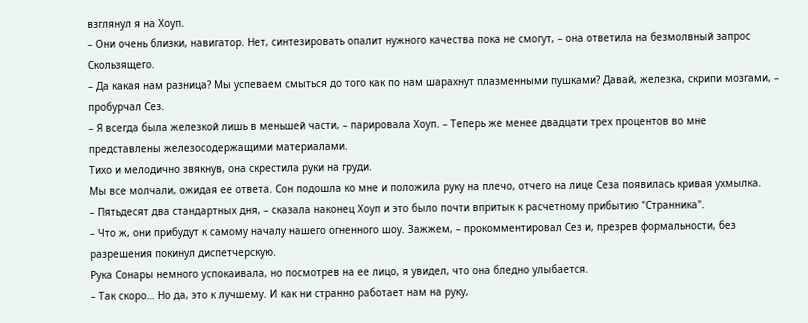взглянул я на Хоуп.
– Они очень близки, навигатор. Нет, синтезировать опалит нужного качества пока не смогут, – она ответила на безмолвный запрос Скользящего.
– Да какая нам разница? Мы успеваем смыться до того как по нам шарахнут плазменными пушками? Давай, железка, скрипи мозгами, – пробурчал Сез.
– Я всегда была железкой лишь в меньшей части, – парировала Хоуп. – Теперь же менее двадцати трех процентов во мне представлены железосодержащими материалами.
Тихо и мелодично звякнув, она скрестила руки на груди.
Мы все молчали, ожидая ее ответа. Сон подошла ко мне и положила руку на плечо, отчего на лице Сеза появилась кривая ухмылка.
– Пятьдесят два стандартных дня, – сказала наконец Хоуп и это было почти впритык к расчетному прибытию "Странника".
– Что ж, они прибудут к самому началу нашего огненного шоу. Зажжем, – прокомментировал Сез и, презрев формальности, без разрешения покинул диспетчерскую.
Рука Сонары немного успокаивала, но посмотрев на ее лицо, я увидел, что она бледно улыбается.
– Так скоро… Но да, это к лучшему. И как ни странно работает нам на руку,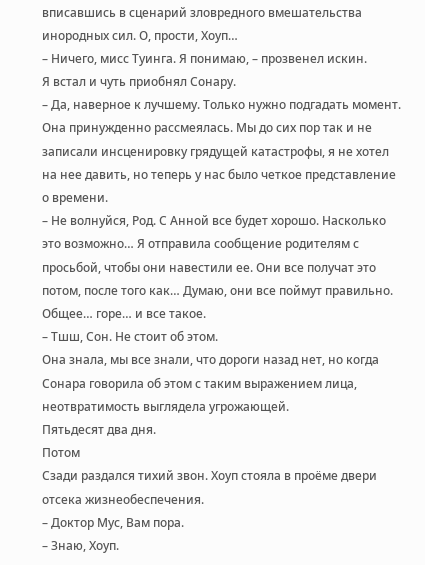вписавшись в сценарий зловредного вмешательства инородных сил. О, прости, Хоуп…
– Ничего, мисс Туинга. Я понимаю, – прозвенел искин.
Я встал и чуть приобнял Сонару.
– Да, наверное к лучшему. Только нужно подгадать момент.
Она принужденно рассмеялась. Мы до сих пор так и не записали инсценировку грядущей катастрофы, я не хотел на нее давить, но теперь у нас было четкое представление о времени.
– Не волнуйся, Род. С Анной все будет хорошо. Насколько это возможно… Я отправила сообщение родителям с просьбой, чтобы они навестили ее. Они все получат это потом, после того как… Думаю, они все поймут правильно. Общее… горе… и все такое.
– Тшш, Сон. Не стоит об этом.
Она знала, мы все знали, что дороги назад нет, но когда Сонара говорила об этом с таким выражением лица, неотвратимость выглядела угрожающей.
Пятьдесят два дня.
Потом
Сзади раздался тихий звон. Хоуп стояла в проёме двери отсека жизнеобеспечения.
– Доктор Мус, Вам пора.
– Знаю, Хоуп.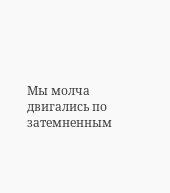Мы молча двигались по затемненным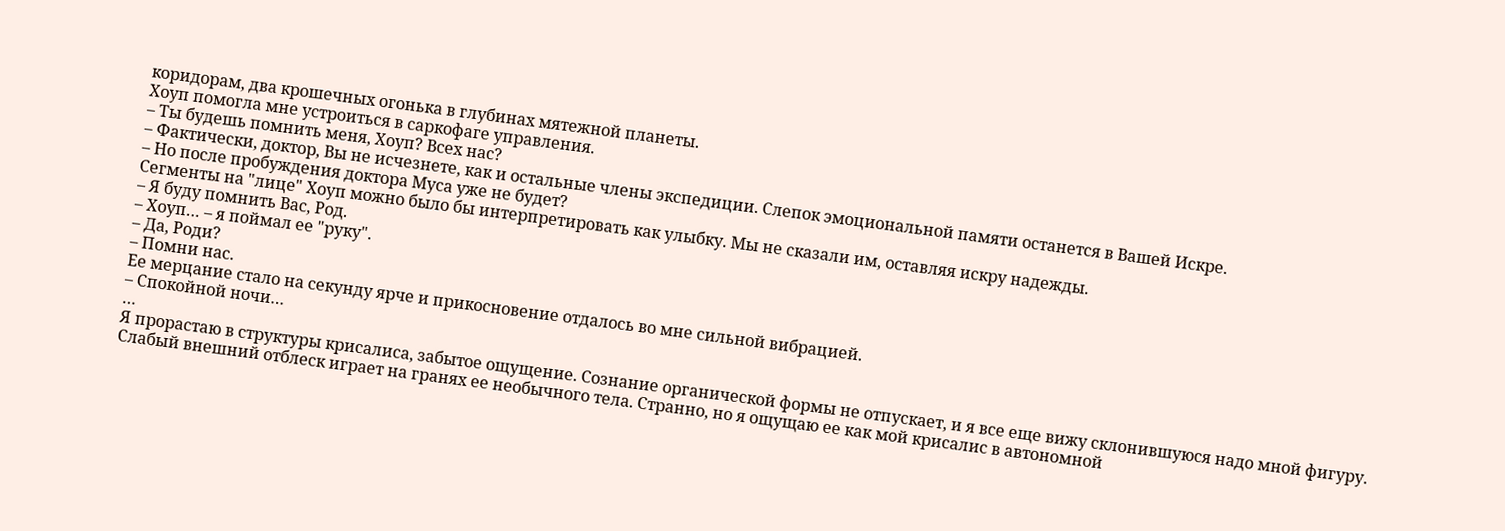коридорам, два крошечных огонька в глубинах мятежной планеты.
Хоуп помогла мне устроиться в саркофаге управления.
– Ты будешь помнить меня, Хоуп? Всех нас?
– Фактически, доктор, Вы не исчезнете, как и остальные члены экспедиции. Слепок эмоциональной памяти останется в Вашей Искре.
– Но после пробуждения доктора Муса уже не будет?
Сегменты на "лице" Хоуп можно было бы интерпретировать как улыбку. Мы не сказали им, оставляя искру надежды.
– Я буду помнить Вас, Род.
– Хоуп… – я поймал ее "руку".
– Да, Роди?
– Помни нас.
Ее мерцание стало на секунду ярче и прикосновение отдалось во мне сильной вибрацией.
– Спокойной ночи…
…
Я прорастаю в структуры крисалиса, забытое ощущение. Сознание органической формы не отпускает, и я все еще вижу склонившуюся надо мной фигуру. Слабый внешний отблеск играет на гранях ее необычного тела. Странно, но я ощущаю ее как мой крисалис в автономной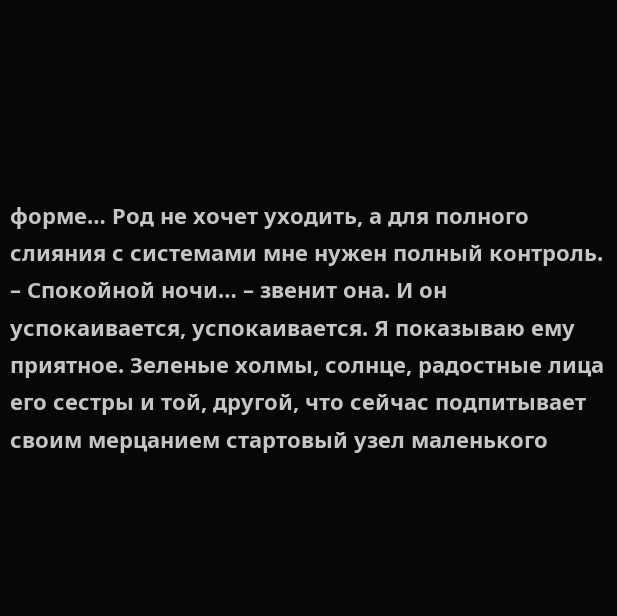форме… Род не хочет уходить, а для полного слияния с системами мне нужен полный контроль.
– Спокойной ночи… – звенит она. И он успокаивается, успокаивается. Я показываю ему приятное. Зеленые холмы, солнце, радостные лица его сестры и той, другой, что сейчас подпитывает своим мерцанием стартовый узел маленького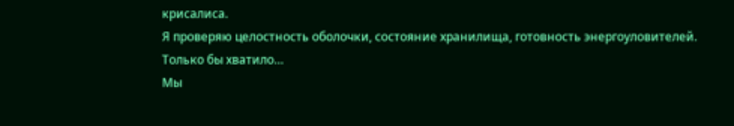крисалиса.
Я проверяю целостность оболочки, состояние хранилища, готовность энергоуловителей.
Только бы хватило…
Мы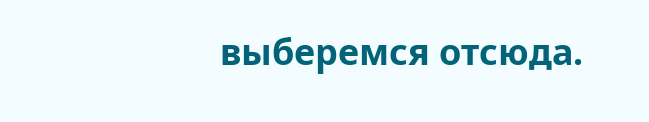выберемся отсюда.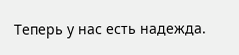Теперь у нас есть надежда.